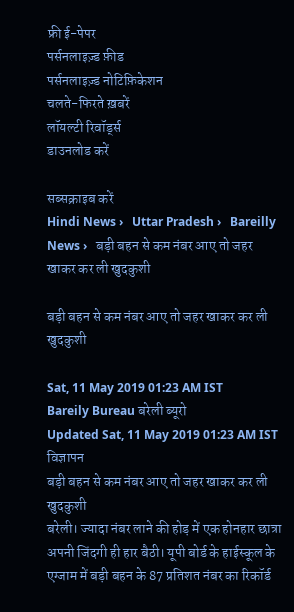फ्री ई-पेपर
पर्सनलाइज़्ड फ़ीड
पर्सनलाइज़्ड नोटिफ़िकेशन
चलते-फिरते ख़बरें
लॉयल्टी रिवॉर्ड्स
डाउनलोड करें

सब्सक्राइब करें
Hindi News ›   Uttar Pradesh ›   Bareilly News ›   बड़ी बहन से कम नंबर आए तो जहर खाकर कर ली खुदकुशी

बड़ी बहन से कम नंबर आए तो जहर खाकर कर ली खुदकुशी

Sat, 11 May 2019 01:23 AM IST
Bareily Bureau बरेली ब्यूरो
Updated Sat, 11 May 2019 01:23 AM IST
विज्ञापन
बड़ी बहन से कम नंबर आए तो जहर खाकर कर ली खुदकुशी
बरेली। ज्यादा नंबर लाने की होड़ में एक होनहार छात्रा अपनी जिंदगी ही हार बैठी। यूपी बोर्ड के हाईस्कूल के एग्जाम में बड़ी बहन के 87 प्रतिशत नंबर का रिकॉर्ड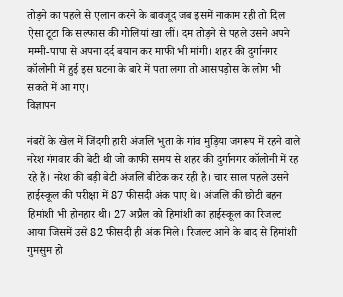तोड़ने का पहले से एलान करने के बावजूद जब इसमें नाकाम रही तो दिल ऐसा टूटा कि सल्फास की गोलियां खा लीं। दम तोड़ने से पहले उसने अपने मम्मी-पापा से अपना दर्द बयान कर माफी भी मांगी। शहर की दुर्गानगर कॉलोनी में हुई इस घटना के बारे में पता लगा तो आसपड़ोस के लोग भी सकते में आ गए।
विज्ञापन

नंबरों के खेल में जिंदगी हारी अंजलि भुता के गांव मुड़िया जगरूप में रहने वाले नरेश गंगवार की बेटी थी जो काफी समय से शहर की दुर्गानगर कॉलोनी में रह रहे हैं। नरेश की बड़ी बेटी अंजलि बीटेक कर रही है। चार साल पहले उसने हाईस्कूल की परीक्षा में 87 फीसदी अंक पाए थे। अंजलि की छोटी बहन हिमांशी भी होनहार थी। 27 अप्रैल को हिमांशी का हाईस्कूल का रिजल्ट आया जिसमें उसे 82 फीसदी ही अंक मिले। रिजल्ट आने के बाद से हिमांशी गुमसुम हो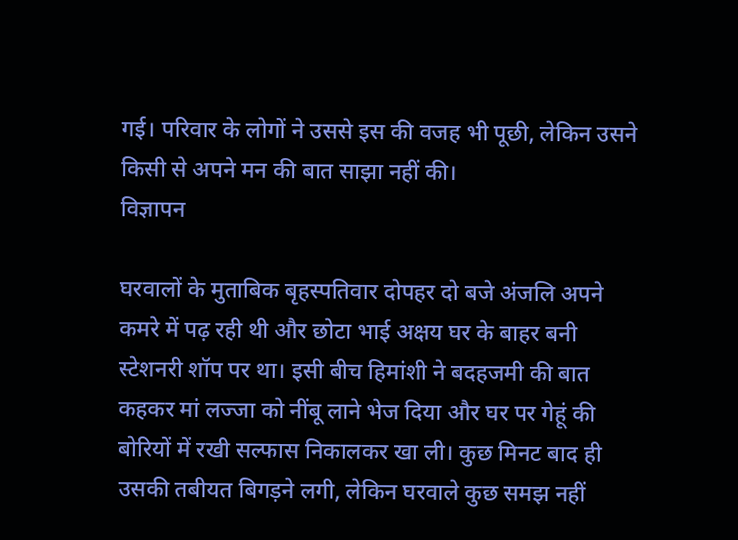गई। परिवार के लोगों ने उससे इस की वजह भी पूछी, लेकिन उसने किसी से अपने मन की बात साझा नहीं की।
विज्ञापन

घरवालों के मुताबिक बृहस्पतिवार दोपहर दो बजे अंजलि अपने कमरे में पढ़ रही थी और छोटा भाई अक्षय घर के बाहर बनी स्टेशनरी शॉप पर था। इसी बीच हिमांशी ने बदहजमी की बात कहकर मां लज्जा को नींबू लाने भेज दिया और घर पर गेहूं की बोरियों में रखी सल्फास निकालकर खा ली। कुछ मिनट बाद ही उसकी तबीयत बिगड़ने लगी, लेकिन घरवाले कुछ समझ नहीं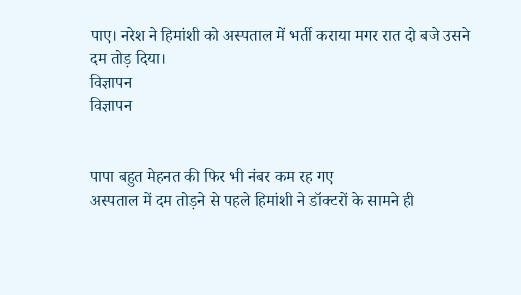पाए। नरेश ने हिमांशी को अस्पताल में भर्ती कराया मगर रात दो बजे उसने दम तोड़ दिया।
विज्ञापन
विज्ञापन


पापा बहुत मेहनत की फिर भी नंबर कम रह गए
अस्पताल में दम तोड़ने से पहले हिमांशी ने डॉक्टरों के सामने ही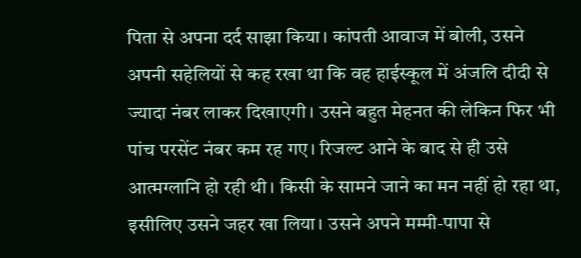पिता से अपना दर्द साझा किया। कांपती आवाज में बोली, उसने अपनी सहेलियों से कह रखा था कि वह हाईस्कूल में अंजलि दीदी से ज्यादा नंबर लाकर दिखाएगी। उसने बहुत मेहनत की लेकिन फिर भी पांच परसेंट नंबर कम रह गए। रिजल्ट आने के बाद से ही उसे आत्मग्लानि हो रही थी। किसी के सामने जाने का मन नहीं हो रहा था, इसीलिए उसने जहर खा लिया। उसने अपने मम्मी-पापा से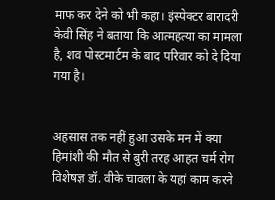माफ कर देने को भी कहा। इंस्पेक्टर बारादरी केवी सिंह ने बताया कि आत्महत्या का मामला है, शव पोस्टमार्टम के बाद परिवार को दे दिया गया है।


अहसास तक नहीं हुआ उसके मन में क्या
हिमांशी की मौत से बुरी तरह आहत चर्म रोग विशेषज्ञ डॉ. वीके चावला के यहां काम करने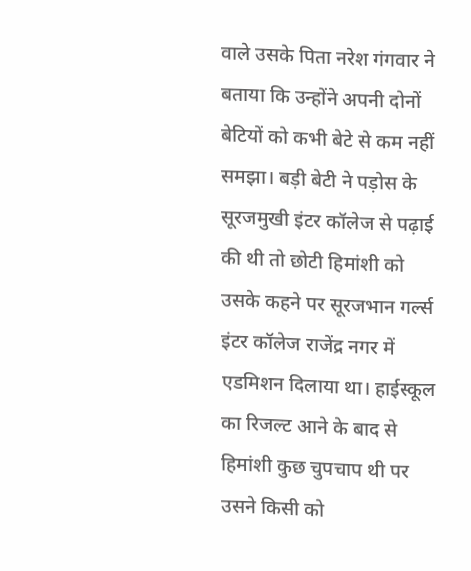वाले उसके पिता नरेश गंगवार ने बताया कि उन्होंने अपनी दोनों बेटियों को कभी बेटे से कम नहीं समझा। बड़ी बेटी ने पड़ोस के सूरजमुखी इंटर कॉलेज से पढ़ाई की थी तो छोटी हिमांशी को उसके कहने पर सूरजभान गर्ल्स इंटर कॉलेज राजेंद्र नगर में एडमिशन दिलाया था। हाईस्कूल का रिजल्ट आने के बाद से हिमांशी कुछ चुपचाप थी पर उसने किसी को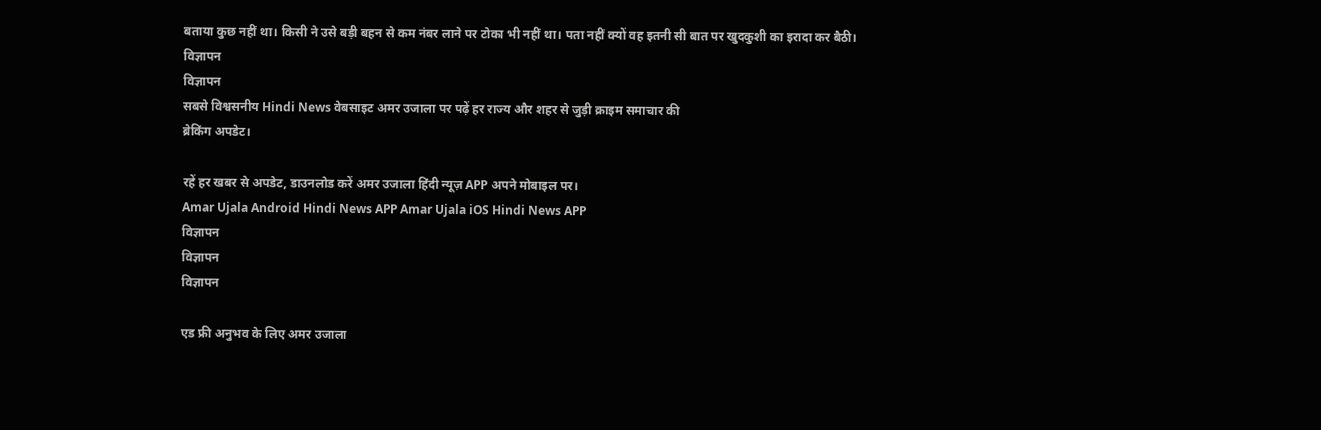बताया कुछ नहीं था। किसी ने उसे बड़ी बहन से कम नंबर लाने पर टोका भी नहीं था। पता नहीं क्यों वह इतनी सी बात पर खुदकुशी का इरादा कर बैठी।
विज्ञापन
विज्ञापन
सबसे विश्वसनीय Hindi News वेबसाइट अमर उजाला पर पढ़ें हर राज्य और शहर से जुड़ी क्राइम समाचार की
ब्रेकिंग अपडेट।

रहें हर खबर से अपडेट, डाउनलोड करें अमर उजाला हिंदी न्यूज़ APP अपने मोबाइल पर।
Amar Ujala Android Hindi News APP Amar Ujala iOS Hindi News APP
विज्ञापन
विज्ञापन
विज्ञापन

एड फ्री अनुभव के लिए अमर उजाला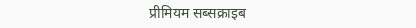प्रीमियम सब्सक्राइब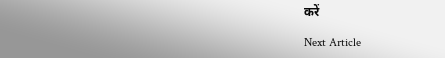करें

Next Article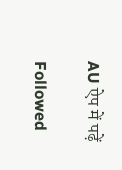AU ऐप में पढ़ें

Followed